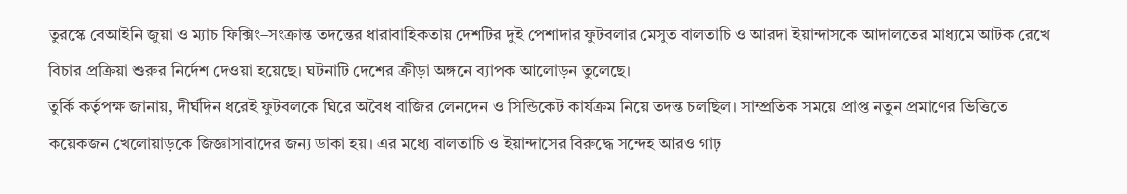তুরস্কে বেআইনি জুয়া ও ম্যাচ ফিক্সিং–সংক্রান্ত তদন্তের ধারাবাহিকতায় দেশটির দুই পেশাদার ফুটবলার মেসুত বালতাচি ও আরদা ইয়ান্দাসকে আদালতের মাধ্যমে আটক রেখে বিচার প্রক্রিয়া শুরুর নির্দেশ দেওয়া হয়েছে। ঘটনাটি দেশের ক্রীড়া অঙ্গনে ব্যাপক আলোড়ন তুলেছে।
তুর্কি কর্তৃপক্ষ জানায়, দীর্ঘদিন ধরেই ফুটবলকে ঘিরে অবৈধ বাজির লেনদেন ও সিন্ডিকেট কার্যক্রম নিয়ে তদন্ত চলছিল। সাম্প্রতিক সময়ে প্রাপ্ত নতুন প্রমাণের ভিত্তিতে কয়েকজন খেলোয়াড়কে জিজ্ঞাসাবাদের জন্য ডাকা হয়। এর মধ্যে বালতাচি ও ইয়ান্দাসের বিরুদ্ধে সন্দেহ আরও গাঢ়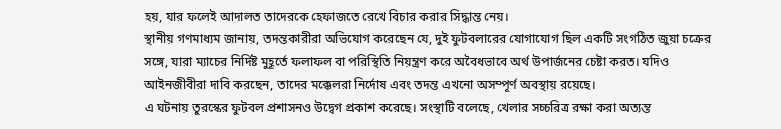হয়, যার ফলেই আদালত তাদেরকে হেফাজতে রেখে বিচার করার সিদ্ধান্ত নেয়।
স্থানীয় গণমাধ্যম জানায়, তদন্তকারীরা অভিযোগ করেছেন যে, দুই ফুটবলারের যোগাযোগ ছিল একটি সংগঠিত জুয়া চক্রের সঙ্গে, যারা ম্যাচের নির্দিষ্ট মুহূর্তে ফলাফল বা পরিস্থিতি নিয়ন্ত্রণ করে অবৈধভাবে অর্থ উপার্জনের চেষ্টা করত। যদিও আইনজীবীরা দাবি করছেন, তাদের মক্কেলরা নির্দোষ এবং তদন্ত এখনো অসম্পূর্ণ অবস্থায় রয়েছে।
এ ঘটনায় তুরস্কের ফুটবল প্রশাসনও উদ্বেগ প্রকাশ করেছে। সংস্থাটি বলেছে, খেলার সচ্চরিত্র রক্ষা করা অত্যন্ত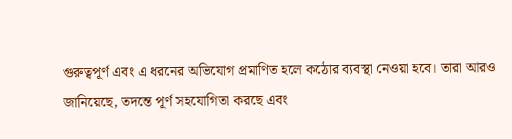গুরুত্বপূর্ণ এবং এ ধরনের অভিযোগ প্রমাণিত হলে কঠোর ব্যবস্থা নেওয়া হবে। তারা আরও জানিয়েছে, তদন্তে পূর্ণ সহযোগিতা করছে এবং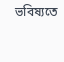ভবিষ্যতে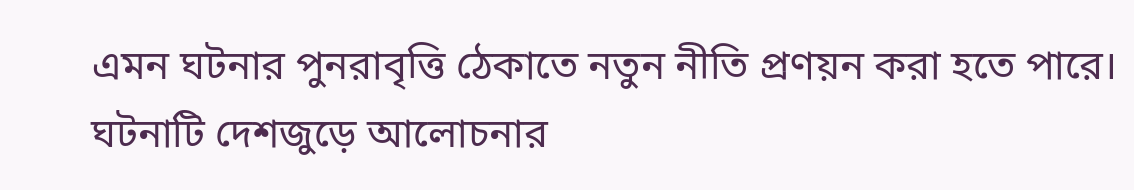এমন ঘটনার পুনরাবৃত্তি ঠেকাতে নতুন নীতি প্রণয়ন করা হতে পারে।
ঘটনাটি দেশজুড়ে আলোচনার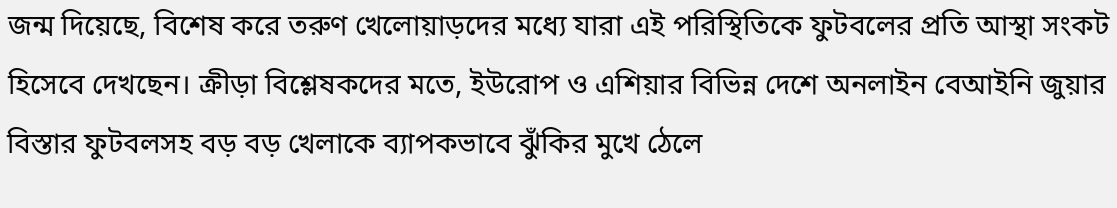জন্ম দিয়েছে, বিশেষ করে তরুণ খেলোয়াড়দের মধ্যে যারা এই পরিস্থিতিকে ফুটবলের প্রতি আস্থা সংকট হিসেবে দেখছেন। ক্রীড়া বিশ্লেষকদের মতে, ইউরোপ ও এশিয়ার বিভিন্ন দেশে অনলাইন বেআইনি জুয়ার বিস্তার ফুটবলসহ বড় বড় খেলাকে ব্যাপকভাবে ঝুঁকির মুখে ঠেলে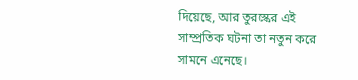দিয়েছে, আর তুরস্কের এই সাম্প্রতিক ঘটনা তা নতুন করে সামনে এনেছে।